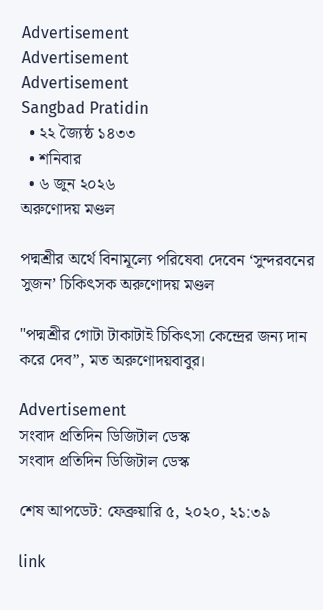Advertisement
Advertisement
Advertisement
Sangbad Pratidin
  • ২২ জ্যৈষ্ঠ ১৪৩৩
  • শনিবার
  • ৬ জুন ২০২৬
অরুণোদয় মণ্ডল

পদ্মশ্রীর অর্থে বিনামূল্যে পরিষেবা দেবেন ‘সুন্দরবনের সুজন’ চিকিৎসক অরুণোদয় মণ্ডল

"পদ্মশ্রীর গোটা টাকাটাই চিকিৎসা কেন্দ্রের জন্য দান করে দেব”, মত অরুণোদয়বাবুর।

Advertisement
সংবাদ প্রতিদিন ডিজিটাল ডেস্ক
সংবাদ প্রতিদিন ডিজিটাল ডেস্ক

শেষ আপডেট: ফেব্রুয়ারি ৫, ২০২০, ২১:৩৯

link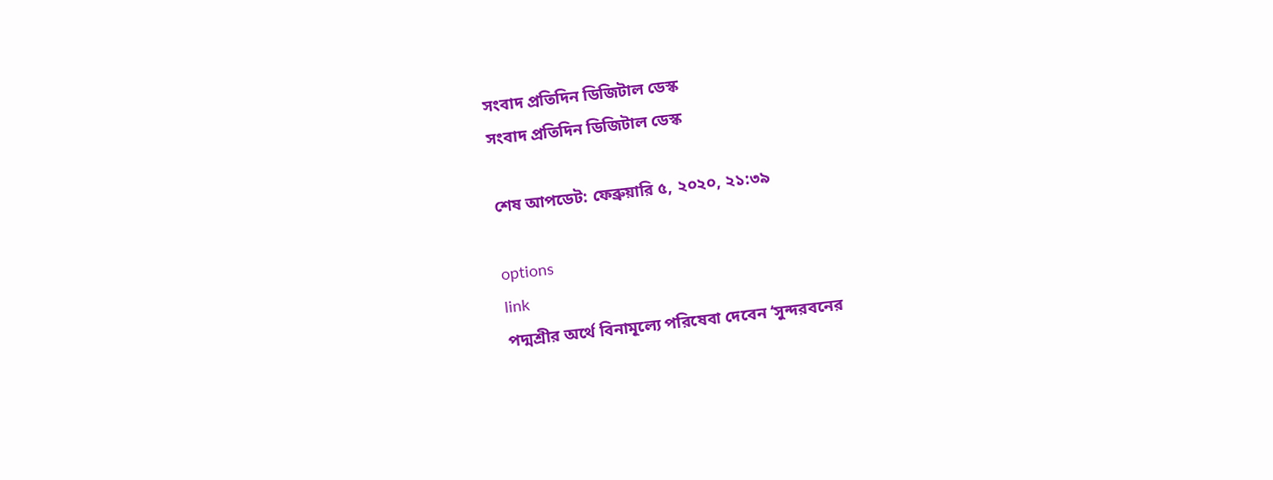সংবাদ প্রতিদিন ডিজিটাল ডেস্ক
সংবাদ প্রতিদিন ডিজিটাল ডেস্ক

শেষ আপডেট: ফেব্রুয়ারি ৫, ২০২০, ২১:৩৯

options
link
পদ্মশ্রীর অর্থে বিনামূল্যে পরিষেবা দেবেন ‘সুন্দরবনের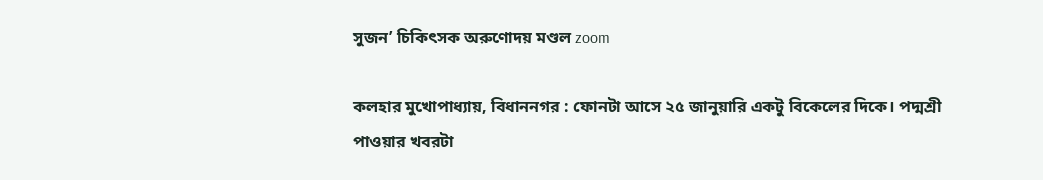সুজন’ চিকিৎসক অরুণোদয় মণ্ডল zoom

কলহার মুখোপাধ্যায়, বিধাননগর : ফোনটা আসে ২৫ জানুয়ারি একটু বিকেলের দিকে। পদ্মশ্রী পাওয়ার খবরটা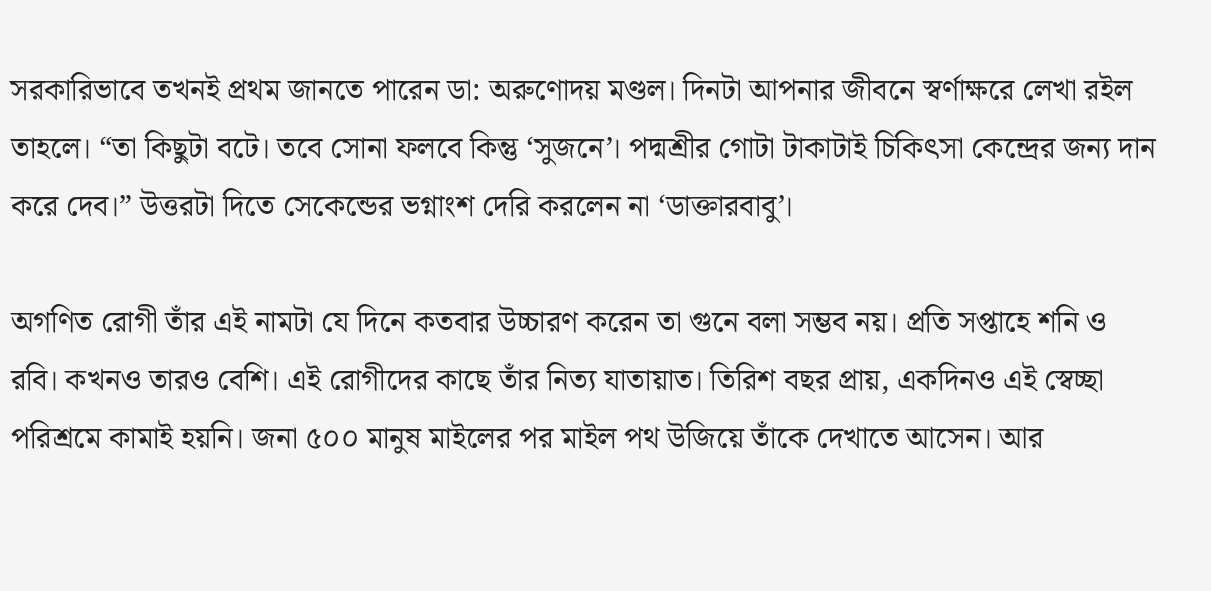সরকারিভাবে তখনই প্রথম জানতে পারেন ডা: অরুণোদয় মণ্ডল। দিনটা আপনার জীবনে স্বর্ণাক্ষরে লেখা রইল তাহলে। “তা কিছুটা বটে। তবে সোনা ফলবে কিন্তু ‘সুজনে’। পদ্মশ্রীর গোটা টাকাটাই চিকিৎসা কেন্দ্রের জন্য দান করে দেব।” উত্তরটা দিতে সেকেন্ডের ভগ্নাংশ দেরি করলেন না ‘ডাক্তারবাবু’।

অগণিত রোগী তাঁর এই নামটা যে দিনে কতবার উচ্চারণ করেন তা গুনে বলা সম্ভব নয়। প্রতি সপ্তাহে শনি ও রবি। কখনও তারও বেশি। এই রোগীদের কাছে তাঁর নিত্য যাতায়াত। তিরিশ বছর প্রায়, একদিনও এই স্বেচ্ছা পরিশ্রমে কামাই হয়নি। জনা ৫০০ মানুষ মাইলের পর মাইল পথ উজিয়ে তাঁকে দেখাতে আসেন। আর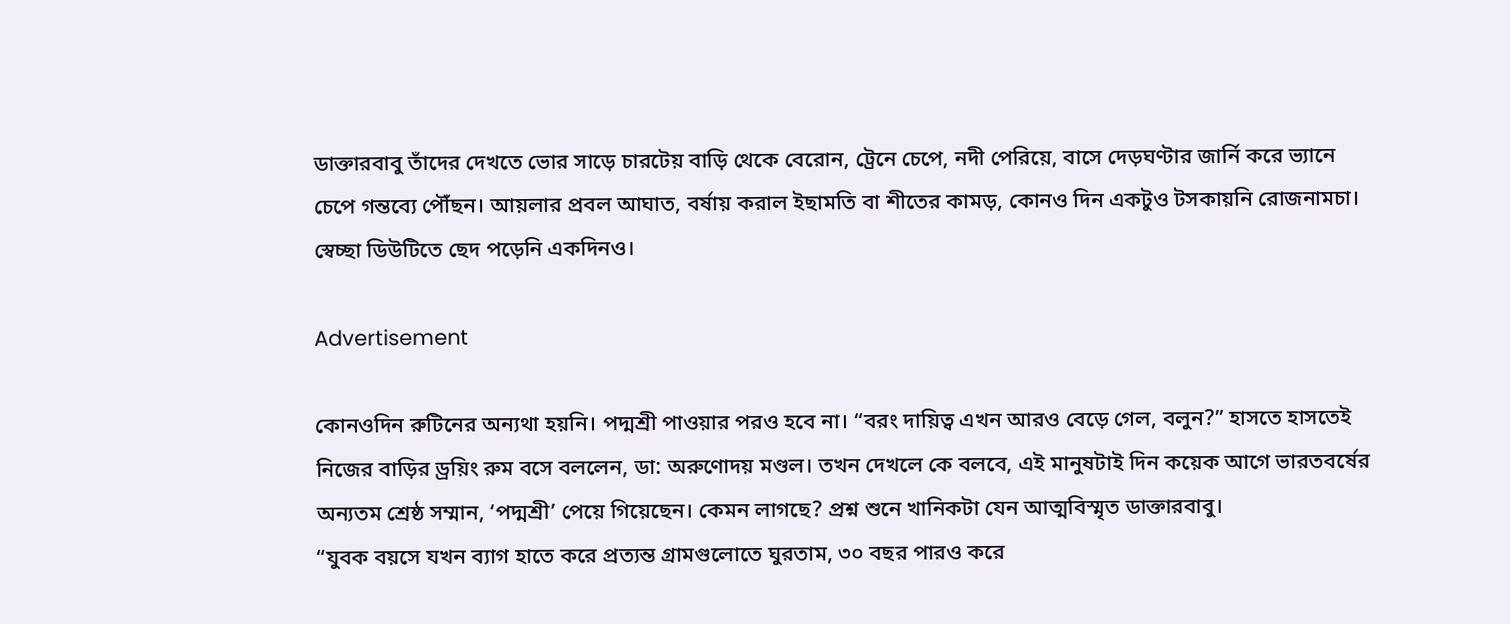ডাক্তারবাবু তাঁদের দেখতে ভোর সাড়ে চারটেয় বাড়ি থেকে বেরোন, ট্রেনে চেপে, নদী পেরিয়ে, বাসে দেড়ঘণ্টার জার্নি করে ভ্যানে চেপে গন্তব্যে পৌঁছন। আয়লার প্রবল আঘাত, বর্ষায় করাল ইছামতি বা শীতের কামড়, কোনও দিন একটুও টসকায়নি রোজনামচা। স্বেচ্ছা ডিউটিতে ছেদ পড়েনি একদিনও।

Advertisement

কোনওদিন রুটিনের অন্যথা হয়নি। পদ্মশ্রী পাওয়ার পরও হবে না। “বরং দায়িত্ব এখন আরও বেড়ে গেল, বলুন?” হাসতে হাসতেই নিজের বাড়ির ড্রয়িং রুম বসে বললেন, ডা: অরুণোদয় মণ্ডল। তখন দেখলে কে বলবে, এই মানুষটাই দিন কয়েক আগে ভারতবর্ষের অন্যতম শ্রেষ্ঠ সম্মান, ‘পদ্মশ্রী’ পেয়ে গিয়েছেন। কেমন লাগছে? প্রশ্ন শুনে খানিকটা যেন আত্মবিস্মৃত ডাক্তারবাবু।
“যুবক বয়সে যখন ব্যাগ হাতে করে প্রত্যন্ত গ্রামগুলোতে ঘুরতাম, ৩০ বছর পারও করে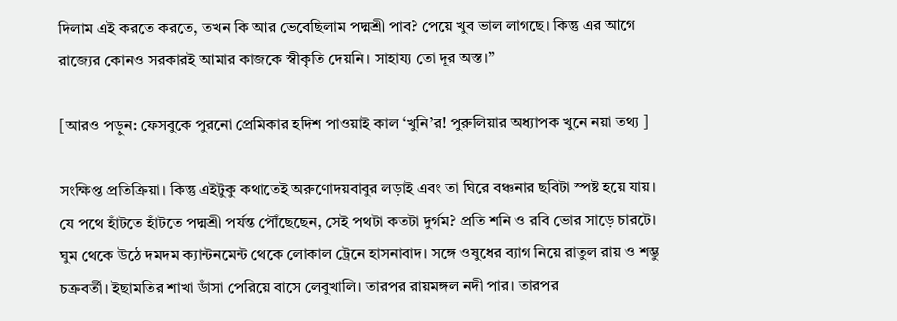দিলাম এই করতে করতে, তখন কি আর ভেবেছিলাম পদ্মশ্রী পাব? পেয়ে খুব ভাল লাগছে। কিন্তু এর আগে রাজ্যের কোনও সরকারই আমার কাজকে স্বীকৃতি দেয়নি। সাহায্য তো দূর অস্ত।”

[আরও পড়ুন: ফেসবুকে পুরনো প্রেমিকার হদিশ পাওয়াই কাল ‘খুনি’র! পুরুলিয়ার অধ্যাপক খুনে নয়া তথ্য ]

সংক্ষিপ্ত প্রতিক্রিয়া। কিন্তু এইটুকু কথাতেই অরুণোদয়বাবুর লড়াই এবং তা ঘিরে বঞ্চনার ছবিটা স্পষ্ট হয়ে যায়। যে পথে হাঁটতে হাঁটতে পদ্মশ্রী পর্যন্ত পৌঁছেছেন, সেই পথটা কতটা দুর্গম? প্রতি শনি ও রবি ভোর সাড়ে চারটে। ঘুম থেকে উঠে দমদম ক্যান্টনমেন্ট থেকে লোকাল ট্রেনে হাসনাবাদ। সঙ্গে ওষুধের ব্যাগ নিয়ে রাতুল রায় ও শম্ভু চক্রবর্তী। ইছামতির শাখা ডাঁসা পেরিয়ে বাসে লেবুখালি। তারপর রায়মঙ্গল নদী পার। তারপর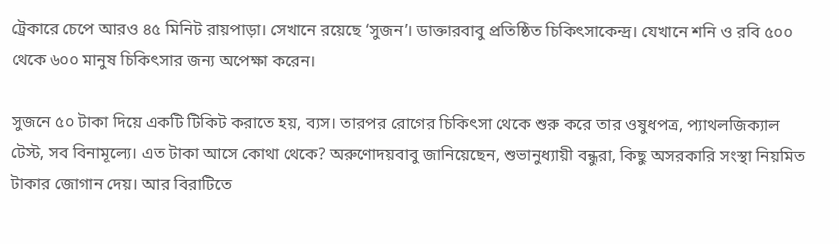ট্রেকারে চেপে আরও ৪৫ মিনিট রায়পাড়া। সেখানে রয়েছে ‘সুজন’। ডাক্তারবাবু প্রতিষ্ঠিত চিকিৎসাকেন্দ্র। যেখানে শনি ও রবি ৫০০ থেকে ৬০০ মানুষ চিকিৎসার জন্য অপেক্ষা করেন।

সুজনে ৫০ টাকা দিয়ে একটি টিকিট করাতে হয়, ব্যস। তারপর রোগের চিকিৎসা থেকে শুরু করে তার ওষুধপত্র, প্যাথলজিক্যাল টেস্ট, সব বিনামূল্যে। এত টাকা আসে কোথা থেকে? অরুণোদয়বাবু জানিয়েছেন, শুভানুধ্যায়ী বন্ধুরা, কিছু অসরকারি সংস্থা নিয়মিত টাকার জোগান দেয়। আর বিরাটিতে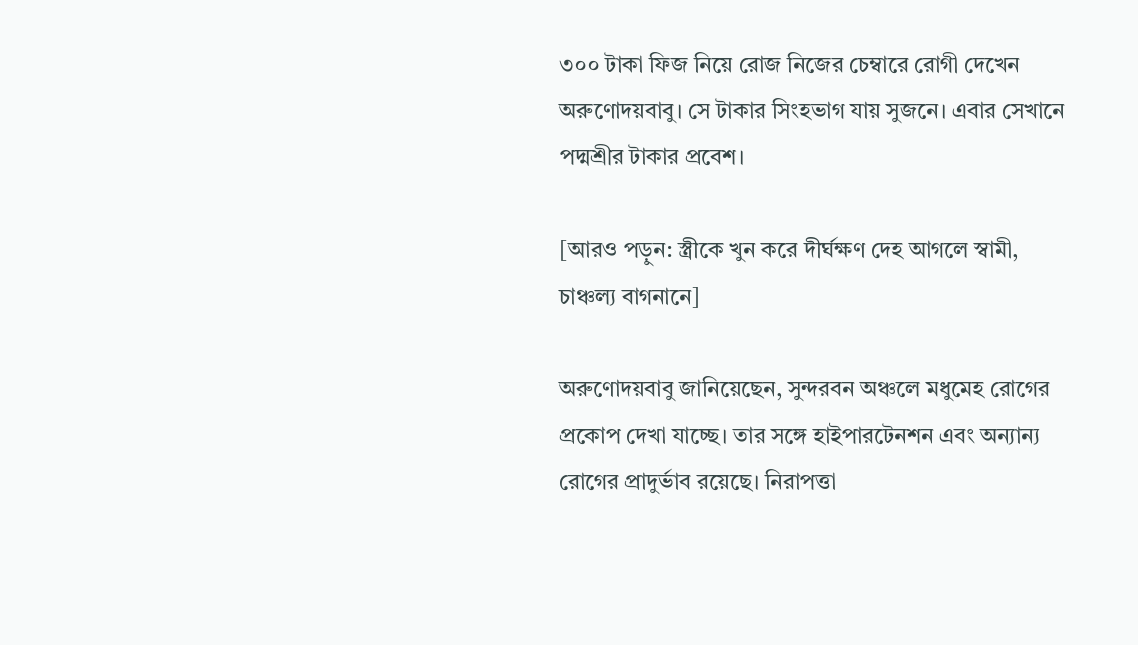৩০০ টাকা ফিজ নিয়ে রোজ নিজের চেম্বারে রোগী দেখেন অরুণোদয়বাবু। সে টাকার সিংহভাগ যায় সুজনে। এবার সেখানে পদ্মশ্রীর টাকার প্রবেশ।

[আরও পড়ুন: স্ত্রীকে খুন করে দীর্ঘক্ষণ দেহ আগলে স্বামী, চাঞ্চল্য বাগনানে]

অরুণোদয়বাবু জানিয়েছেন, সুন্দরবন অঞ্চলে মধুমেহ রোগের প্রকোপ দেখা যাচ্ছে। তার সঙ্গে হাইপারটেনশন এবং অন্যান্য রোগের প্রাদুর্ভাব রয়েছে। নিরাপত্তা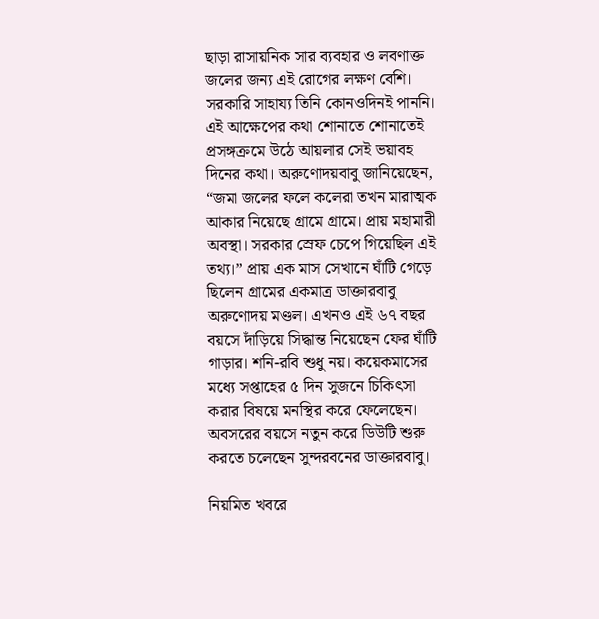ছাড়া রাসায়নিক সার ব্যবহার ও লবণাক্ত জলের জন্য এই রোগের লক্ষণ বেশি। সরকারি সাহায্য তিনি কোনওদিনই পাননি। এই আক্ষেপের কথা শোনাতে শোনাতেই প্রসঙ্গক্রমে উঠে আয়লার সেই ভয়াবহ দিনের কথা। অরুণোদয়বাবু জানিয়েছেন, “জমা জলের ফলে কলেরা তখন মারাত্মক আকার নিয়েছে গ্রামে গ্রামে। প্রায় মহামারী অবস্থা। সরকার স্রেফ চেপে গিয়েছিল এই তথ্য।” প্রায় এক মাস সেখানে ঘাঁটি গেড়ে ছিলেন গ্রামের একমাত্র ডাক্তারবাবু অরুণোদয় মণ্ডল। এখনও এই ৬৭ বছর বয়সে দাঁড়িয়ে সিদ্ধান্ত নিয়েছেন ফের ঘাঁটি গাড়ার। শনি-রবি শুধু নয়। কয়েকমাসের মধ্যে সপ্তাহের ৫ দিন সুজনে চিকিৎসা করার বিষয়ে মনস্থির করে ফেলেছেন। অবসরের বয়সে নতুন করে ডিউটি শুরু করতে চলেছেন সুন্দরবনের ডাক্তারবাবু।

নিয়মিত খবরে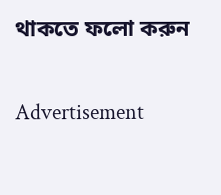থাকতে ফলো করুন

Advertisement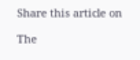Share this article on

The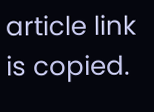article link is copied.